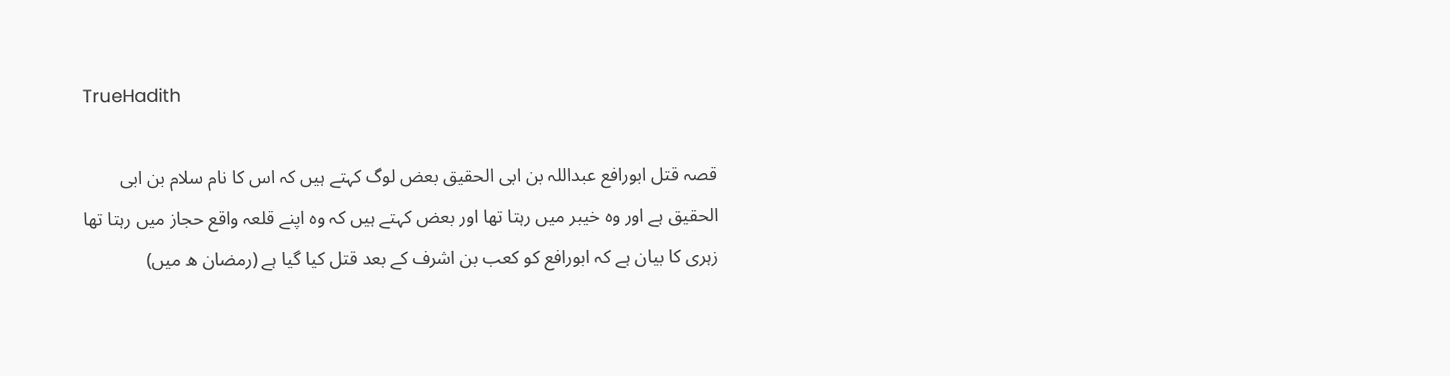TrueHadith

قصہ قتل ابورافع عبداللہ بن ابی الحقیق بعض لوگ کہتے ہیں کہ اس کا نام سلام بن ابی الحقیق ہے اور وہ خیبر میں رہتا تھا اور بعض کہتے ہیں کہ وہ اپنے قلعہ واقع حجاز میں رہتا تھا زہری کا بیان ہے کہ ابورافع کو کعب بن اشرف کے بعد قتل کیا گیا ہے (رمضان ھ میں)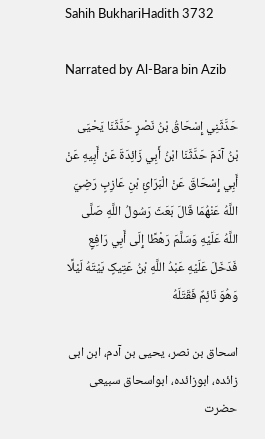Sahih BukhariHadith 3732

Narrated by Al-Bara bin Azib

حَدَّثَنِي إِسْحَاقُ بْنُ نَصْرٍ حَدَّثَنَا يَحْيَی بْنُ آدَمَ حَدَّثَنَا ابْنُ أَبِي زَائِدَةَ عَنْ أَبِيهِ عَنْ أَبِي إِسْحَاقَ عَنْ الْبَرَائِ بْنِ عَازِبٍ رَضِيَ اللَّهُ عَنْهُمَا قَالَ بَعَثَ رَسُولُ اللَّهِ صَلَّی اللَّهُ عَلَيْهِ وَسَلَّمَ رَهْطًا إِلَی أَبِي رَافِعٍ فَدَخَلَ عَلَيْهِ عَبْدُ اللَّهِ بْنُ عَتِيکٍ بَيْتَهُ لَيْلًا وَهُوَ نَائِمٌ فَقَتَلَهُ

اسحاق بن نصر، یحیی بن آدم، ابن ابی زائدہ، ابوزائدہ، ابواسحاق سبیعی حضرت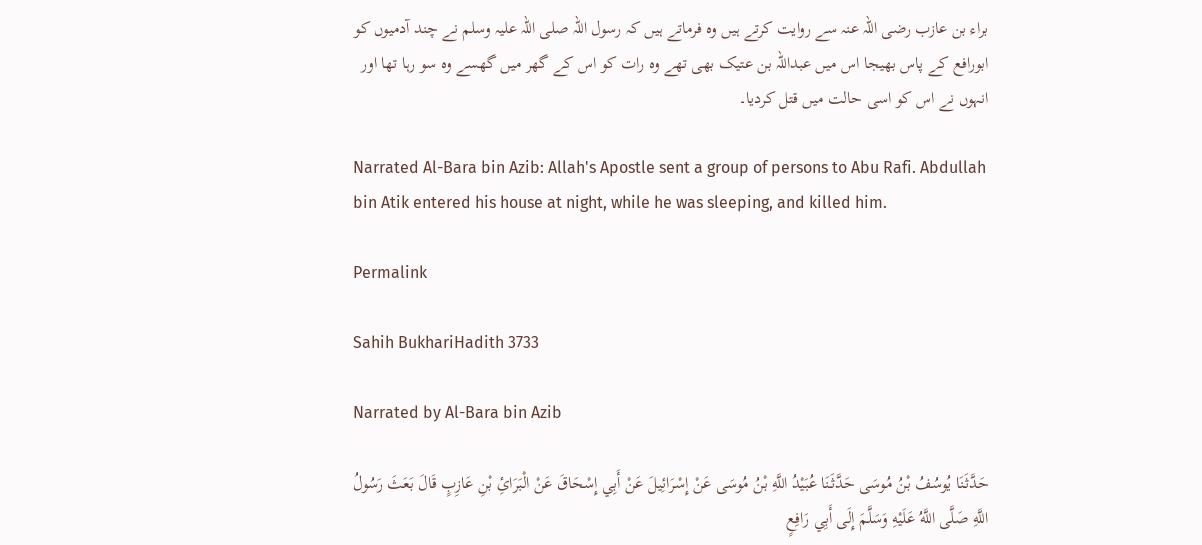براء بن عازب رضی اللہ عنہ سے روایت کرتے ہیں وہ فرماتے ہیں کہ رسول اللہ صلی اللہ علیہ وسلم نے چند آدمیوں کو ابورافع کے پاس بھیجا اس میں عبداللہ بن عتیک بھی تھے وہ رات کو اس کے گھر میں گھسے وہ سو رہا تھا اور انہوں نے اس کو اسی حالت میں قتل کردیا۔

Narrated Al-Bara bin Azib: Allah's Apostle sent a group of persons to Abu Rafi. Abdullah bin Atik entered his house at night, while he was sleeping, and killed him.

Permalink

Sahih BukhariHadith 3733

Narrated by Al-Bara bin Azib

حَدَّثَنَا يُوسُفُ بْنُ مُوسَی حَدَّثَنَا عُبَيْدُ اللَّهِ بْنُ مُوسَی عَنْ إِسْرَائِيلَ عَنْ أَبِي إِسْحَاقَ عَنْ الْبَرَائِ بْنِ عَازِبٍ قَالَ بَعَثَ رَسُولُ اللَّهِ صَلَّی اللَّهُ عَلَيْهِ وَسَلَّمَ إِلَی أَبِي رَافِعٍ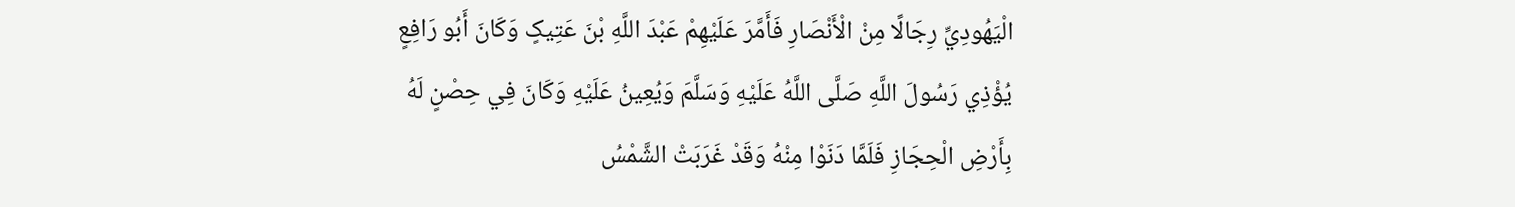الْيَهُودِيِّ رِجَالًا مِنْ الْأَنْصَارِ فَأَمَّرَ عَلَيْهِمْ عَبْدَ اللَّهِ بْنَ عَتِيکٍ وَکَانَ أَبُو رَافِعٍ يُؤْذِي رَسُولَ اللَّهِ صَلَّی اللَّهُ عَلَيْهِ وَسَلَّمَ وَيُعِينُ عَلَيْهِ وَکَانَ فِي حِصْنٍ لَهُ بِأَرْضِ الْحِجَازِ فَلَمَّا دَنَوْا مِنْهُ وَقَدْ غَرَبَتْ الشَّمْسُ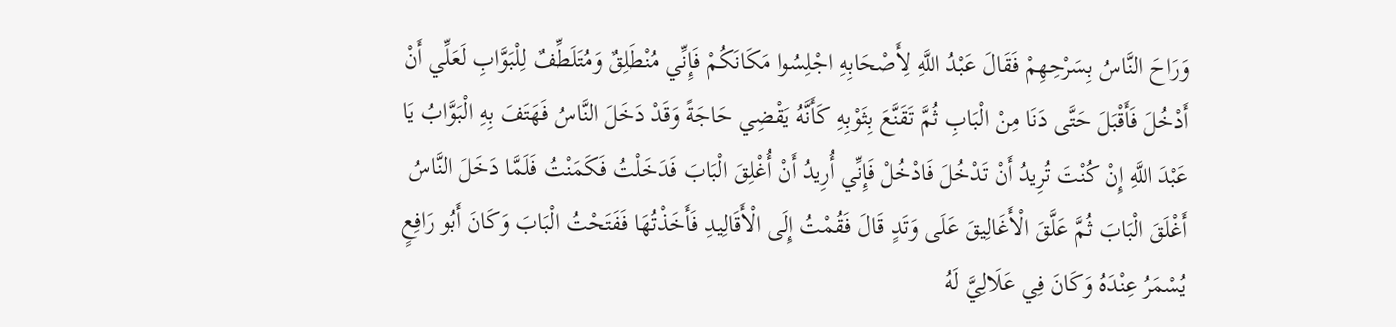وَرَاحَ النَّاسُ بِسَرْحِهِمْ فَقَالَ عَبْدُ اللَّهِ لِأَصْحَابِهِ اجْلِسُوا مَکَانَکُمْ فَإِنِّي مُنْطَلِقٌ وَمُتَلَطِّفٌ لِلْبَوَّابِ لَعَلِّي أَنْ أَدْخُلَ فَأَقْبَلَ حَتَّی دَنَا مِنْ الْبَابِ ثُمَّ تَقَنَّعَ بِثَوْبِهِ کَأَنَّهُ يَقْضِي حَاجَةً وَقَدْ دَخَلَ النَّاسُ فَهَتَفَ بِهِ الْبَوَّابُ يَا عَبْدَ اللَّهِ إِنْ کُنْتَ تُرِيدُ أَنْ تَدْخُلَ فَادْخُلْ فَإِنِّي أُرِيدُ أَنْ أُغْلِقَ الْبَابَ فَدَخَلْتُ فَکَمَنْتُ فَلَمَّا دَخَلَ النَّاسُ أَغْلَقَ الْبَابَ ثُمَّ عَلَّقَ الْأَغَالِيقَ عَلَی وَتَدٍ قَالَ فَقُمْتُ إِلَی الْأَقَالِيدِ فَأَخَذْتُهَا فَفَتَحْتُ الْبَابَ وَکَانَ أَبُو رَافِعٍ يُسْمَرُ عِنْدَهُ وَکَانَ فِي عَلَالِيَّ لَهُ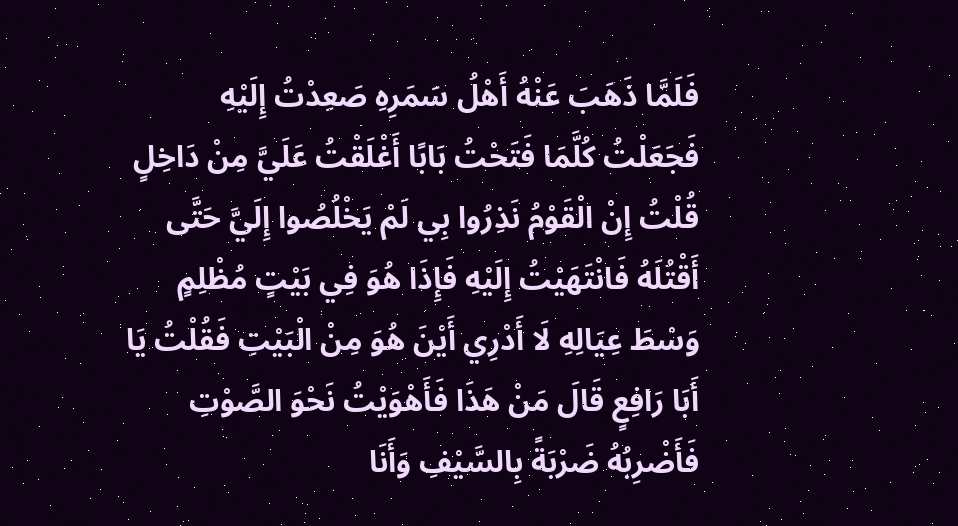فَلَمَّا ذَهَبَ عَنْهُ أَهْلُ سَمَرِهِ صَعِدْتُ إِلَيْهِ فَجَعَلْتُ کُلَّمَا فَتَحْتُ بَابًا أَغْلَقْتُ عَلَيَّ مِنْ دَاخِلٍ قُلْتُ إِنْ الْقَوْمُ نَذِرُوا بِي لَمْ يَخْلُصُوا إِلَيَّ حَتَّی أَقْتُلَهُ فَانْتَهَيْتُ إِلَيْهِ فَإِذَا هُوَ فِي بَيْتٍ مُظْلِمٍ وَسْطَ عِيَالِهِ لَا أَدْرِي أَيْنَ هُوَ مِنْ الْبَيْتِ فَقُلْتُ يَا أَبَا رَافِعٍ قَالَ مَنْ هَذَا فَأَهْوَيْتُ نَحْوَ الصَّوْتِ فَأَضْرِبُهُ ضَرْبَةً بِالسَّيْفِ وَأَنَا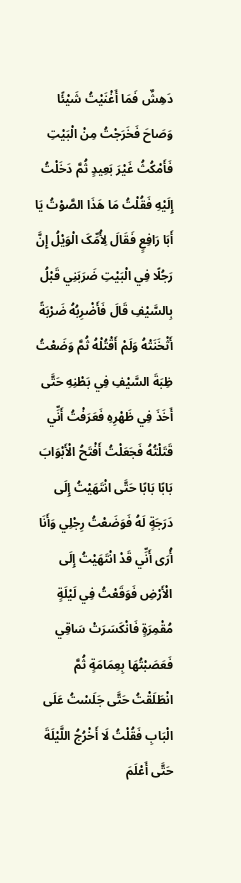دَهِشٌ فَمَا أَغْنَيْتُ شَيْئًا وَصَاحَ فَخَرَجْتُ مِنْ الْبَيْتِ فَأَمْکُثُ غَيْرَ بَعِيدٍ ثُمَّ دَخَلْتُ إِلَيْهِ فَقُلْتُ مَا هَذَا الصَّوْتُ يَا أَبَا رَافِعٍ فَقَالَ لِأُمِّکَ الْوَيْلُ إِنَّ رَجُلًا فِي الْبَيْتِ ضَرَبَنِي قَبْلُ بِالسَّيْفِ قَالَ فَأَضْرِبُهُ ضَرْبَةً أَثْخَنَتْهُ وَلَمْ أَقْتُلْهُ ثُمَّ وَضَعْتُ ظِبَةَ السَّيْفِ فِي بَطْنِهِ حَتَّی أَخَذَ فِي ظَهْرِهِ فَعَرَفْتُ أَنِّي قَتَلْتُهُ فَجَعَلْتُ أَفْتَحُ الْأَبْوَابَ بَابًا بَابًا حَتَّی انْتَهَيْتُ إِلَی دَرَجَةٍ لَهُ فَوَضَعْتُ رِجْلِي وَأَنَا أُرَی أَنِّي قَدْ انْتَهَيْتُ إِلَی الْأَرْضِ فَوَقَعْتُ فِي لَيْلَةٍ مُقْمِرَةٍ فَانْکَسَرَتْ سَاقِي فَعَصَبْتُهَا بِعِمَامَةٍ ثُمَّ انْطَلَقْتُ حَتَّی جَلَسْتُ عَلَی الْبَابِ فَقُلْتُ لَا أَخْرُجُ اللَّيْلَةَ حَتَّی أَعْلَمَ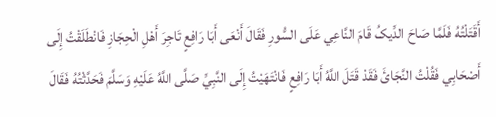أَقَتَلْتُهُ فَلَمَّا صَاحَ الدِّيکُ قَامَ النَّاعِي عَلَی السُّورِ فَقَالَ أَنْعَی أَبَا رَافِعٍ تَاجِرَ أَهْلِ الْحِجَازِ فَانْطَلَقْتُ إِلَی أَصْحَابِي فَقُلْتُ النَّجَائَ فَقَدْ قَتَلَ اللَّهُ أَبَا رَافِعٍ فَانْتَهَيْتُ إِلَی النَّبِيِّ صَلَّی اللَّهُ عَلَيْهِ وَسَلَّمَ فَحَدَّثْتُهُ فَقَالَ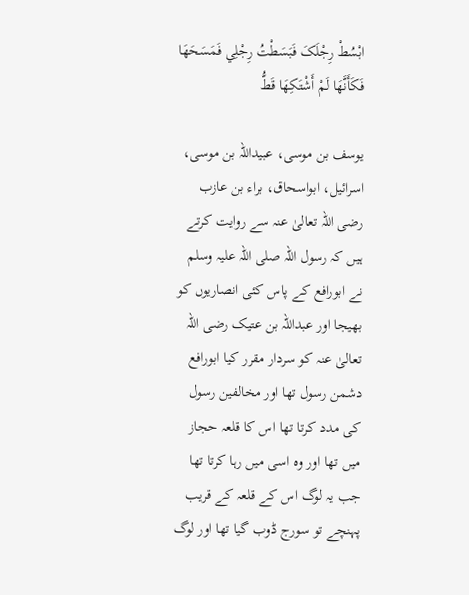ابْسُطْ رِجْلَکَ فَبَسَطْتُ رِجْلِي فَمَسَحَهَا فَکَأَنَّهَا لَمْ أَشْتَکِهَا قَطُّ

یوسف بن موسی، عبیداللہ بن موسی، اسرائیل، ابواسحاق، براء بن عازب رضی اللہ تعالیٰ عنہ سے روایت کرتے ہیں کہ رسول اللہ صلی اللہ علیہ وسلم نے ابورافع کے پاس کئی انصاریوں کو بھیجا اور عبداللہ بن عتیک رضی اللہ تعالیٰ عنہ کو سردار مقرر کیا ابورافع دشمن رسول تھا اور مخالفین رسول کی مدد کرتا تھا اس کا قلعہ حجاز میں تھا اور وہ اسی میں رہا کرتا تھا جب یہ لوگ اس کے قلعہ کے قریب پہنچے تو سورج ڈوب گیا تھا اور لوگ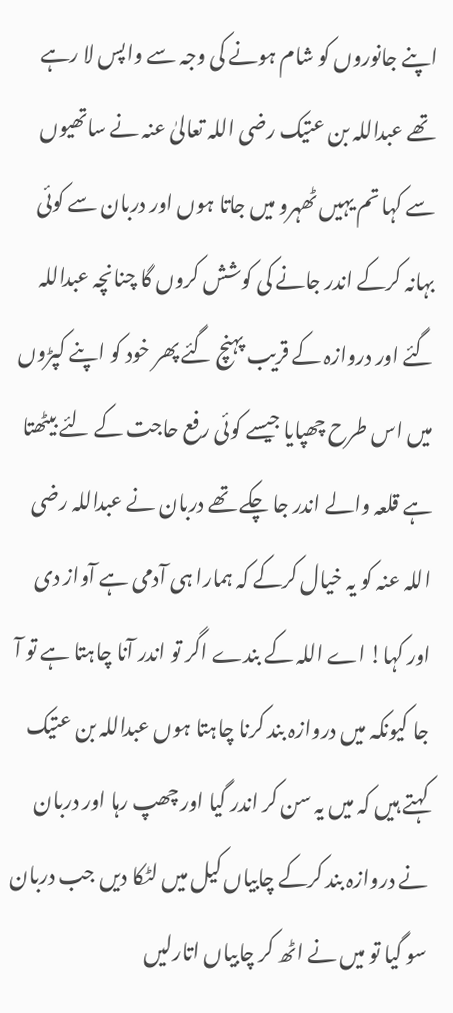اپنے جانوروں کو شام ہونے کی وجہ سے واپس لا رہے تھے عبداللہ بن عتیک رضی اللہ تعالیٰ عنہ نے ساتھیوں سے کہا تم یہیں ٹھہرو میں جاتا ہوں اور دربان سے کوئی بہانہ کرکے اندر جانے کی کوشش کروں گا چنانچہ عبداللہ گئے اور دروازہ کے قریب پہنچ گئے پھر خود کو اپنے کپڑوں میں اس طرح چھپایا جیسے کوئی رفع حاجت کے لئے بیٹھتا ہے قلعہ والے اندر جا چکے تھے دربان نے عبداللہ رضی اللہ عنہ کو یہ خیال کرکے کہ ہمارا ہی آدمی ہے آواز دی اور کہا! اے اللہ کے بندے اگر تو اندر آنا چاہتا ہے تو آ جا کیونکہ میں دروازہ بند کرنا چاہتا ہوں عبداللہ بن عتیک کہتے ہیں کہ میں یہ سن کر اندر گیا اور چھپ رہا اور دربان نے دروازہ بند کرکے چابیاں کیل میں لٹکا دیں جب دربان سو گیا تو میں نے اٹھ کر چابیاں اتارلیں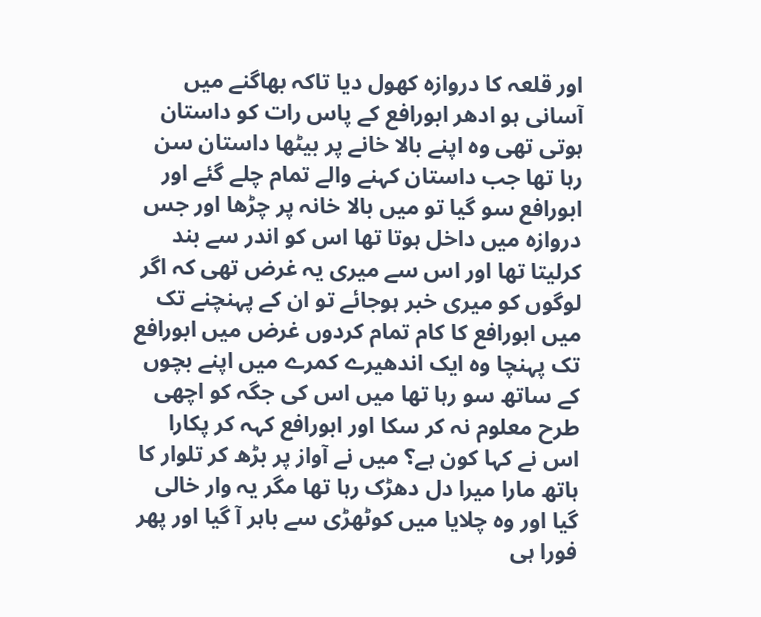اور قلعہ کا دروازہ کھول دیا تاکہ بھاگنے میں آسانی ہو ادھر ابورافع کے پاس رات کو داستان ہوتی تھی وہ اپنے بالا خانے پر بیٹھا داستان سن رہا تھا جب داستان کہنے والے تمام چلے گئے اور ابورافع سو گیا تو میں بالا خانہ پر چڑھا اور جس دروازہ میں داخل ہوتا تھا اس کو اندر سے بند کرلیتا تھا اور اس سے میری یہ غرض تھی کہ اگر لوگوں کو میری خبر ہوجائے تو ان کے پہنچنے تک میں ابورافع کا کام تمام کردوں غرض میں ابورافع تک پہنچا وہ ایک اندھیرے کمرے میں اپنے بچوں کے ساتھ سو رہا تھا میں اس کی جگہ کو اچھی طرح معلوم نہ کر سکا اور ابورافع کہہ کر پکارا اس نے کہا کون ہے؟ میں نے آواز پر بڑھ کر تلوار کا ہاتھ مارا میرا دل دھڑک رہا تھا مگر یہ وار خالی گیا اور وہ چلایا میں کوٹھڑی سے باہر آ گیا اور پھر فورا ہی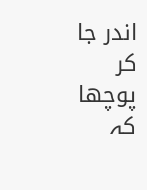اندر جا کر پوچھا کہ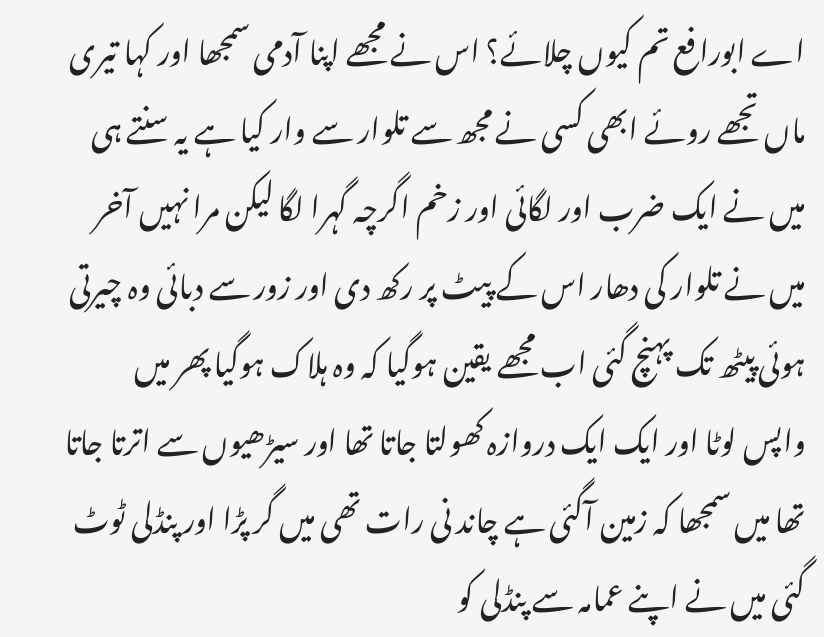اے ابورافع تم کیوں چلائے؟ اس نے مجھے اپنا آدمی سمجھا اور کہا تیری ماں تجھے روئے ابھی کسی نے مجھ سے تلوار سے وار کیا ہے یہ سنتے ہی میں نے ایک ضرب اور لگائی اور زخم اگرچہ گہرا لگا لیکن مرا نہیں آخر میں نے تلوار کی دھار اس کے پیٹ پر رکھ دی اور زور سے دبائی وہ چیرتی ہوئی پیٹھ تک پہنچ گئی اب مجھے یقین ہوگیا کہ وہ ہلاک ہوگیا پھر میں واپس لوٹا اور ایک ایک دروازہ کھولتا جاتا تھا اور سیڑھیوں سے اترتا جاتا تھا میں سمجھا کہ زمین آگئی ہے چاند نی رات تھی میں گر پڑا اور پنڈلی ٹوٹ گئی میں نے اپنے عمامہ سے پنڈلی کو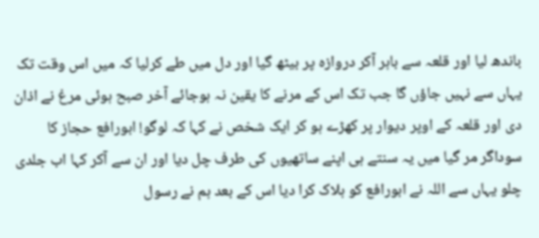باندھ لیا اور قلعہ سے باہر آکر دروازہ پر بیٹھ گیا اور دل میں طے کرلیا کہ میں اس وقت تک یہاں سے نہیں جاؤں گا جب تک اس کے مرنے کا یقین نہ ہوجائے آخر صبح ہوئی مرغ نے اذان دی اور قلعہ کے اوپر دیوار پر کھڑے ہو کر ایک شخص نے کہا کہ لوگو! ابورافع حجاز کا سوداگر مر گیا میں یہ سنتے ہی اپنے ساتھیوں کی طرف چل دیا اور ان سے آکر کہا اب جلدی چلو یہاں سے اللہ نے ابورافع کو ہلاک کرا دیا اس کے بعد ہم نے رسول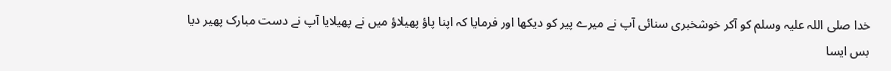خدا صلی اللہ علیہ وسلم کو آکر خوشخبری سنائی آپ نے میرے پیر کو دیکھا اور فرمایا کہ اپنا پاؤ پھیلاؤ میں نے پھیلایا آپ نے دست مبارک پھیر دیا بس ایسا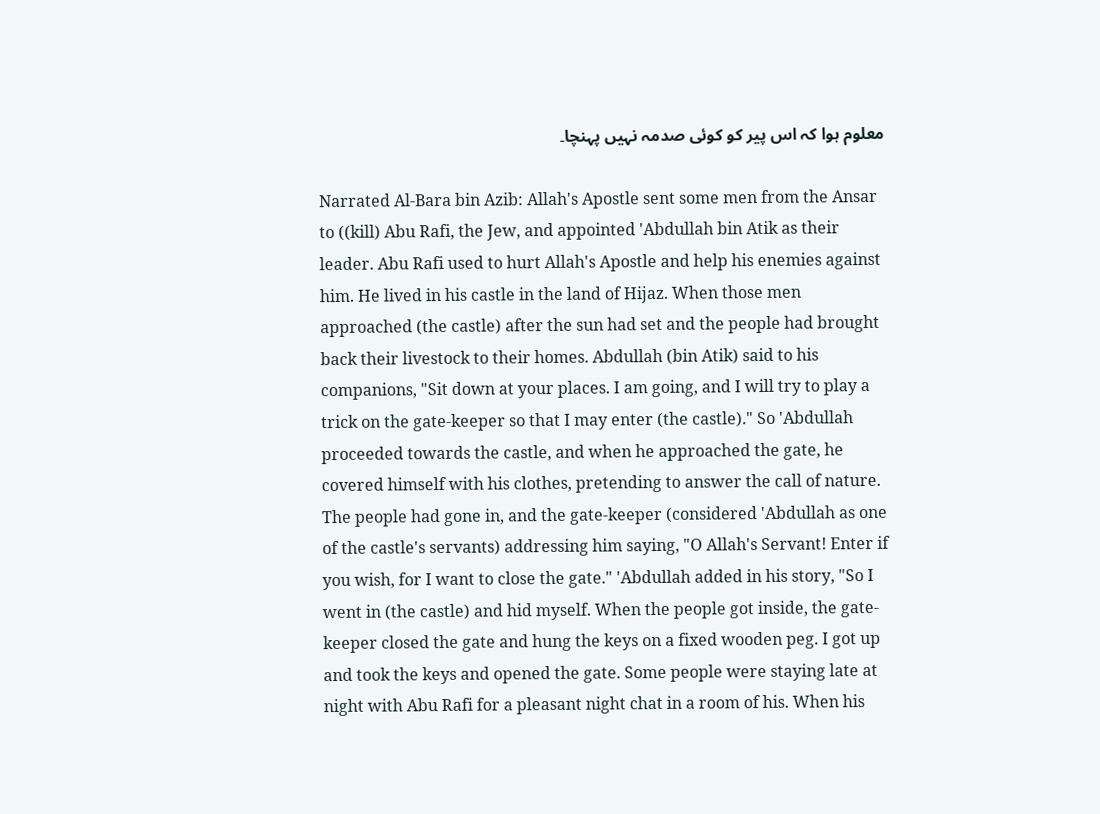معلوم ہوا کہ اس پیر کو کوئی صدمہ نہیں پہنچا۔

Narrated Al-Bara bin Azib: Allah's Apostle sent some men from the Ansar to ((kill) Abu Rafi, the Jew, and appointed 'Abdullah bin Atik as their leader. Abu Rafi used to hurt Allah's Apostle and help his enemies against him. He lived in his castle in the land of Hijaz. When those men approached (the castle) after the sun had set and the people had brought back their livestock to their homes. Abdullah (bin Atik) said to his companions, "Sit down at your places. I am going, and I will try to play a trick on the gate-keeper so that I may enter (the castle)." So 'Abdullah proceeded towards the castle, and when he approached the gate, he covered himself with his clothes, pretending to answer the call of nature. The people had gone in, and the gate-keeper (considered 'Abdullah as one of the castle's servants) addressing him saying, "O Allah's Servant! Enter if you wish, for I want to close the gate." 'Abdullah added in his story, "So I went in (the castle) and hid myself. When the people got inside, the gate-keeper closed the gate and hung the keys on a fixed wooden peg. I got up and took the keys and opened the gate. Some people were staying late at night with Abu Rafi for a pleasant night chat in a room of his. When his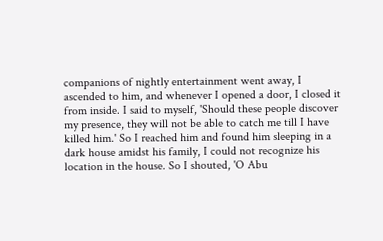companions of nightly entertainment went away, I ascended to him, and whenever I opened a door, I closed it from inside. I said to myself, 'Should these people discover my presence, they will not be able to catch me till I have killed him.' So I reached him and found him sleeping in a dark house amidst his family, I could not recognize his location in the house. So I shouted, 'O Abu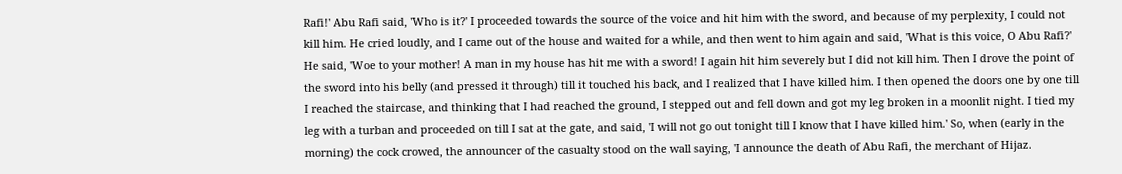Rafi!' Abu Rafi said, 'Who is it?' I proceeded towards the source of the voice and hit him with the sword, and because of my perplexity, I could not kill him. He cried loudly, and I came out of the house and waited for a while, and then went to him again and said, 'What is this voice, O Abu Rafi?' He said, 'Woe to your mother! A man in my house has hit me with a sword! I again hit him severely but I did not kill him. Then I drove the point of the sword into his belly (and pressed it through) till it touched his back, and I realized that I have killed him. I then opened the doors one by one till I reached the staircase, and thinking that I had reached the ground, I stepped out and fell down and got my leg broken in a moonlit night. I tied my leg with a turban and proceeded on till I sat at the gate, and said, 'I will not go out tonight till I know that I have killed him.' So, when (early in the morning) the cock crowed, the announcer of the casualty stood on the wall saying, 'I announce the death of Abu Rafi, the merchant of Hijaz.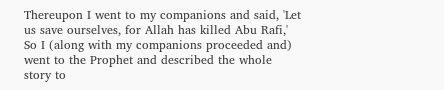Thereupon I went to my companions and said, 'Let us save ourselves, for Allah has killed Abu Rafi,' So I (along with my companions proceeded and) went to the Prophet and described the whole story to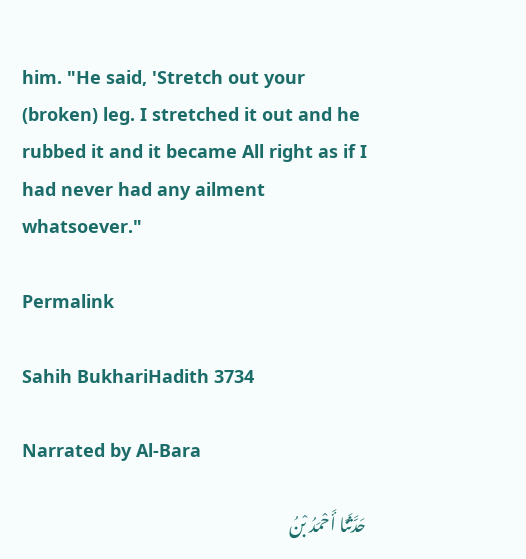him. "He said, 'Stretch out your (broken) leg. I stretched it out and he rubbed it and it became All right as if I had never had any ailment whatsoever."

Permalink

Sahih BukhariHadith 3734

Narrated by Al-Bara

حَدَّثَنَا أَحْمَدُ بْنُ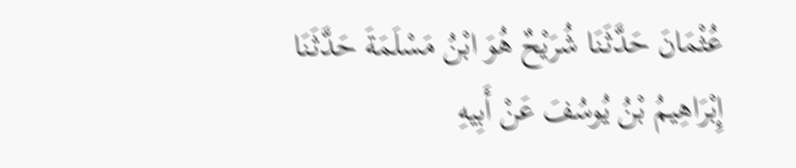عُثْمَانَ حَدَّثَنَا شُرَيْحٌ هُوَ ابْنُ مَسْلَمَةَ حَدَّثَنَا إِبْرَاهِيمُ بْنُ يُوسُفَ عَنْ أَبِيهِ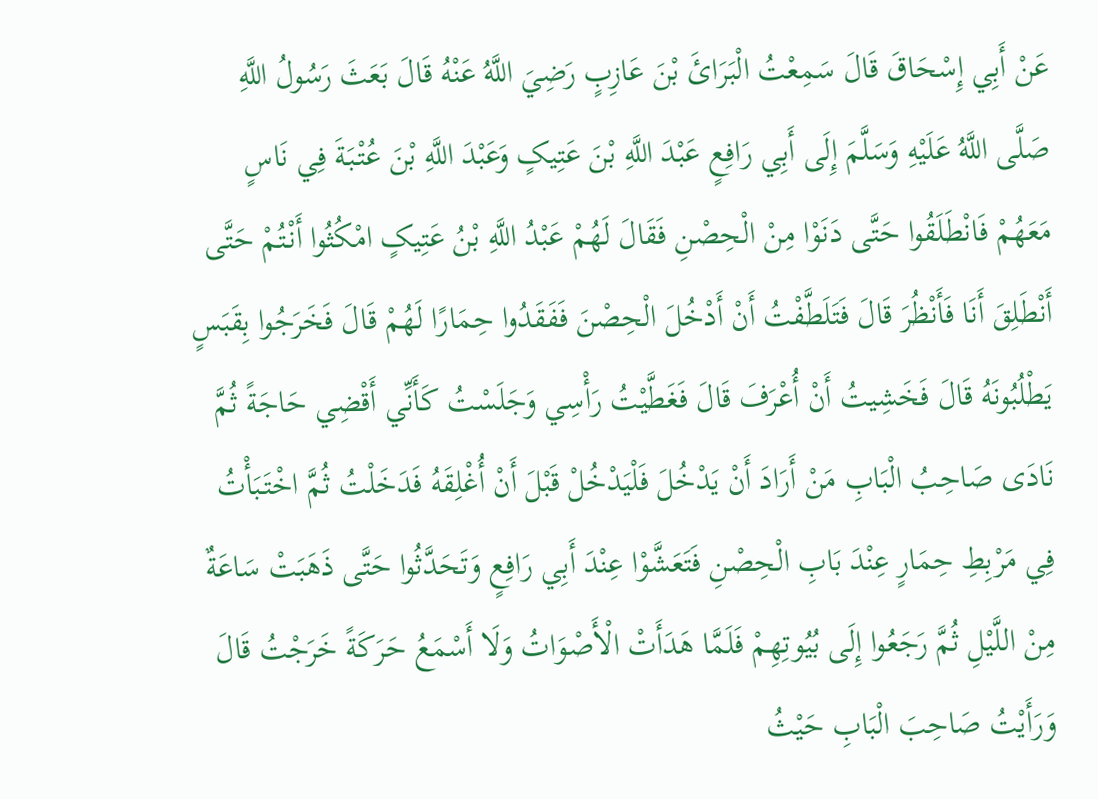عَنْ أَبِي إِسْحَاقَ قَالَ سَمِعْتُ الْبَرَائَ بْنَ عَازِبٍ رَضِيَ اللَّهُ عَنْهُ قَالَ بَعَثَ رَسُولُ اللَّهِ صَلَّی اللَّهُ عَلَيْهِ وَسَلَّمَ إِلَی أَبِي رَافِعٍ عَبْدَ اللَّهِ بْنَ عَتِيکٍ وَعَبْدَ اللَّهِ بْنَ عُتْبَةَ فِي نَاسٍ مَعَهُمْ فَانْطَلَقُوا حَتَّی دَنَوْا مِنْ الْحِصْنِ فَقَالَ لَهُمْ عَبْدُ اللَّهِ بْنُ عَتِيکٍ امْکُثُوا أَنْتُمْ حَتَّی أَنْطَلِقَ أَنَا فَأَنْظُرَ قَالَ فَتَلَطَّفْتُ أَنْ أَدْخُلَ الْحِصْنَ فَفَقَدُوا حِمَارًا لَهُمْ قَالَ فَخَرَجُوا بِقَبَسٍ يَطْلُبُونَهُ قَالَ فَخَشِيتُ أَنْ أُعْرَفَ قَالَ فَغَطَّيْتُ رَأْسِي وَجَلَسْتُ کَأَنِّي أَقْضِي حَاجَةً ثُمَّ نَادَی صَاحِبُ الْبَابِ مَنْ أَرَادَ أَنْ يَدْخُلَ فَلْيَدْخُلْ قَبْلَ أَنْ أُغْلِقَهُ فَدَخَلْتُ ثُمَّ اخْتَبَأْتُ فِي مَرْبِطِ حِمَارٍ عِنْدَ بَابِ الْحِصْنِ فَتَعَشَّوْا عِنْدَ أَبِي رَافِعٍ وَتَحَدَّثُوا حَتَّی ذَهَبَتْ سَاعَةٌ مِنْ اللَّيْلِ ثُمَّ رَجَعُوا إِلَی بُيُوتِهِمْ فَلَمَّا هَدَأَتْ الْأَصْوَاتُ وَلَا أَسْمَعُ حَرَکَةً خَرَجْتُ قَالَ وَرَأَيْتُ صَاحِبَ الْبَابِ حَيْثُ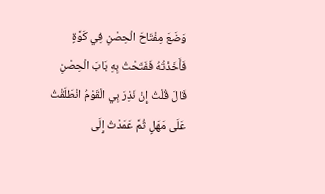وَضَعَ مِفْتَاحَ الْحِصْنِ فِي کَوَّةٍ فَأَخَذْتُهُ فَفَتَحْتُ بِهِ بَابَ الْحِصْنِ قَالَ قُلْتُ إِنْ نَذِرَ بِي الْقَوْمُ انْطَلَقْتُ عَلَی مَهَلٍ ثُمَّ عَمَدْتُ إِلَی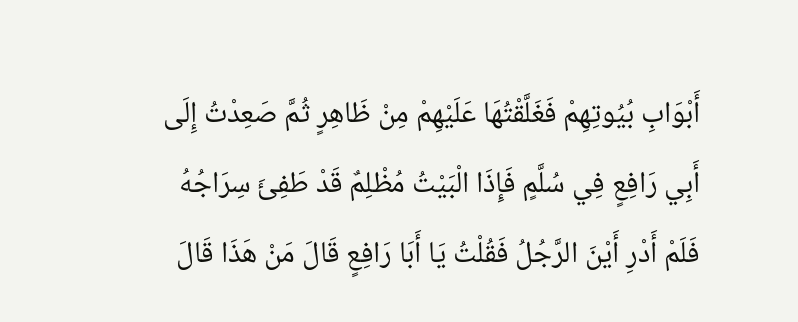أَبْوَابِ بُيُوتِهِمْ فَغَلَّقْتُهَا عَلَيْهِمْ مِنْ ظَاهِرٍ ثُمَّ صَعِدْتُ إِلَی أَبِي رَافِعٍ فِي سُلَّمٍ فَإِذَا الْبَيْتُ مُظْلِمٌ قَدْ طَفِئَ سِرَاجُهُ فَلَمْ أَدْرِ أَيْنَ الرَّجُلُ فَقُلْتُ يَا أَبَا رَافِعٍ قَالَ مَنْ هَذَا قَالَ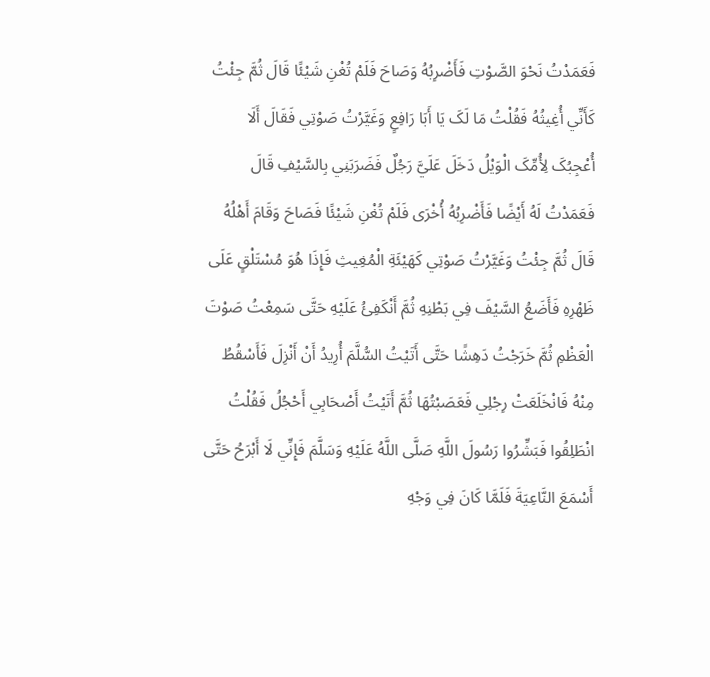فَعَمَدْتُ نَحْوَ الصَّوْتِ فَأَضْرِبُهُ وَصَاحَ فَلَمْ تُغْنِ شَيْئًا قَالَ ثُمَّ جِئْتُ کَأَنِّي أُغِيثُهُ فَقُلْتُ مَا لَکَ يَا أَبَا رَافِعٍ وَغَيَّرْتُ صَوْتِي فَقَالَ أَلَا أُعْجِبُکَ لِأُمِّکَ الْوَيْلُ دَخَلَ عَلَيَّ رَجُلٌ فَضَرَبَنِي بِالسَّيْفِ قَالَ فَعَمَدْتُ لَهُ أَيْضًا فَأَضْرِبُهُ أُخْرَی فَلَمْ تُغْنِ شَيْئًا فَصَاحَ وَقَامَ أَهْلُهُ قَالَ ثُمَّ جِئْتُ وَغَيَّرْتُ صَوْتِي کَهَيْئَةِ الْمُغِيثِ فَإِذَا هُوَ مُسْتَلْقٍ عَلَی ظَهْرِهِ فَأَضَعُ السَّيْفَ فِي بَطْنِهِ ثُمَّ أَنْکَفِئُ عَلَيْهِ حَتَّی سَمِعْتُ صَوْتَ الْعَظْمِ ثُمَّ خَرَجْتُ دَهِشًا حَتَّی أَتَيْتُ السُّلَّمَ أُرِيدُ أَنْ أَنْزِلَ فَأَسْقُطُ مِنْهُ فَانْخَلَعَتْ رِجْلِي فَعَصَبْتُهَا ثُمَّ أَتَيْتُ أَصْحَابِي أَحْجُلُ فَقُلْتُ انْطَلِقُوا فَبَشِّرُوا رَسُولَ اللَّهِ صَلَّی اللَّهُ عَلَيْهِ وَسَلَّمَ فَإِنِّي لَا أَبْرَحُ حَتَّی أَسْمَعَ النَّاعِيَةَ فَلَمَّا کَانَ فِي وَجْهِ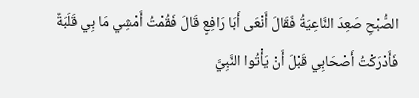الصُّبْحِ صَعِدَ النَّاعِيَةُ فَقَالَ أَنْعَی أَبَا رَافِعٍ قَالَ فَقُمْتُ أَمْشِي مَا بِي قَلَبَةٌ فَأَدْرَکْتُ أَصْحَابِي قَبْلَ أَنْ يَأْتُوا النَّبِيَّ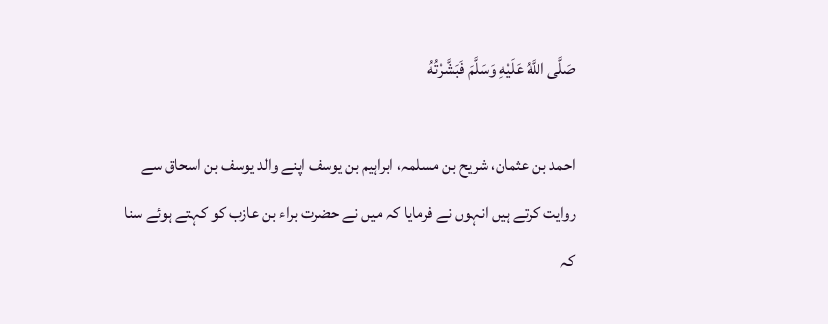صَلَّی اللَّهُ عَلَيْهِ وَسَلَّمَ فَبَشَّرْتُهُ

احمد بن عثمان، شریح بن مسلمہ، ابراہیم بن یوسف اپنے والد یوسف بن اسحاق سے روایت کرتے ہیں انہوں نے فرمایا کہ میں نے حضرت براء بن عازب کو کہتے ہوئے سنا کہ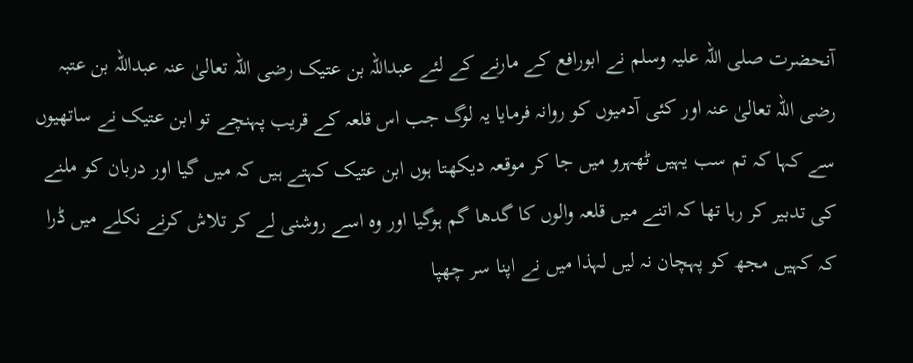آنحضرت صلی اللہ علیہ وسلم نے ابورافع کے مارنے کے لئے عبداللہ بن عتیک رضی اللہ تعالیٰ عنہ عبداللہ بن عتبہ رضی اللہ تعالیٰ عنہ اور کئی آدمیوں کو روانہ فرمایا یہ لوگ جب اس قلعہ کے قریب پہنچے تو ابن عتیک نے ساتھیوں سے کہا کہ تم سب یہیں ٹھہرو میں جا کر موقعہ دیکھتا ہوں ابن عتیک کہتے ہیں کہ میں گیا اور دربان کو ملنے کی تدبیر کر رہا تھا کہ اتنے میں قلعہ والوں کا گدھا گم ہوگیا اور وہ اسے روشنی لے کر تلاش کرنے نکلے میں ڈرا کہ کہیں مجھ کو پہچان نہ لیں لہذا میں نے اپنا سر چھپا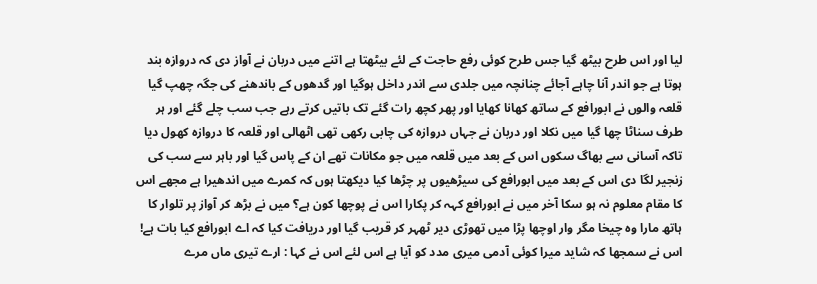لیا اور اس طرح بیٹھ گیا جس طرح کوئی رفع حاجت کے لئے بیٹھتا ہے اتنے میں دربان نے آواز دی کہ دروازہ بند ہوتا ہے جو اندر آنا چاہے آجائے چنانچہ میں جلدی سے اندر داخل ہوگیا اور گدھوں کے باندھنے کی جگہ چھپ گیا قلعہ والوں نے ابورافع کے ساتھ کھانا کھایا اور پھر کچھ رات گئے تک باتیں کرتے رہے جب سب چلے گئے اور ہر طرف سناٹا چھا گیا میں نکلا اور دربان نے جہاں دروازہ کی چابی رکھی تھی اٹھالی اور قلعہ کا دروازہ کھول دیا تاکہ آسانی سے بھاگ سکوں اس کے بعد میں قلعہ میں جو مکانات تھے ان کے پاس گیا اور باہر سے سب کی زنجیر لگا دی اس کے بعد میں ابورافع کی سیڑھیوں پر چڑھا کیا دیکھتا ہوں کہ کمرے میں اندھیرا ہے مجھے اس کا مقام معلوم نہ ہو سکا آخر میں نے ابورافع کہہ کر پکارا اس نے پوچھا کون ہے؟ میں نے بڑھ کر آواز پر تلوار کا ہاتھ مارا وہ چیخا مگر وار اوچھا پڑا میں تھوڑی دیر ٹھہر کر قریب گیا اور دریافت کیا کہ اے ابورافع کیا بات ہے! اس نے سمجھا کہ شاید میرا کوئی آدمی میری مدد کو آیا ہے اس لئے اس نے کہا : ارے تیری ماں مرے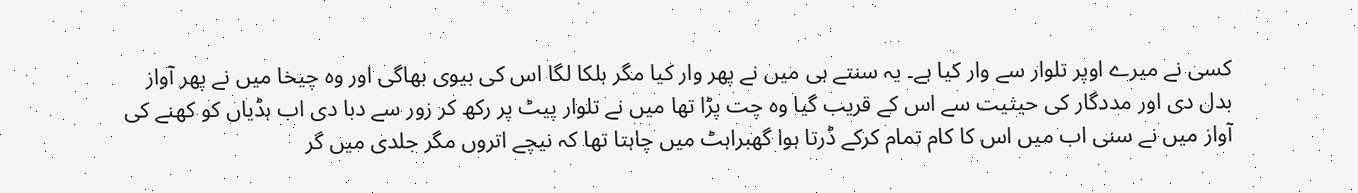کسی نے میرے اوپر تلوار سے وار کیا ہے۔ یہ سنتے ہی میں نے پھر وار کیا مگر ہلکا لگا اس کی بیوی بھاگی اور وہ چیخا میں نے پھر آواز بدل دی اور مددگار کی حیثیت سے اس کے قریب گیا وہ چت پڑا تھا میں نے تلوار پیٹ پر رکھ کر زور سے دبا دی اب ہڈیاں کو کھنے کی آواز میں نے سنی اب میں اس کا کام تمام کرکے ڈرتا ہوا گھبراہٹ میں چاہتا تھا کہ نیچے اتروں مگر جلدی میں گر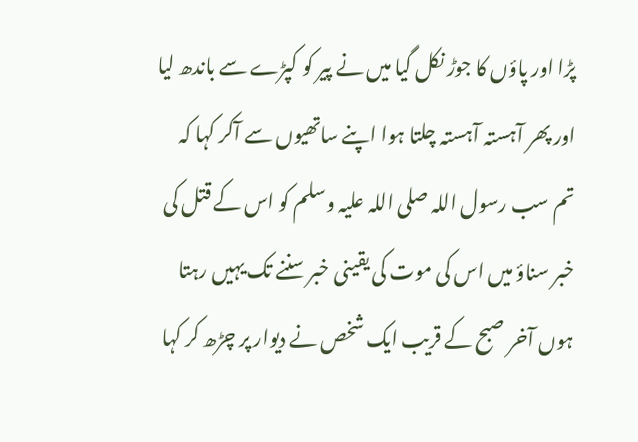پڑا اور پاؤں کا جوڑ نکل گیا میں نے پیر کو کپڑے سے باندھ لیا اور پھر آہستہ آہستہ چلتا ہوا اپنے ساتھیوں سے آکر کہا کہ تم سب رسول اللہ صلی اللہ علیہ وسلم کو اس کے قتل کی خبر سناؤ میں اس کی موت کی یقینی خبر سننے تک یہیں رہتا ہوں آخر صبح کے قریب ایک شخص نے دیوار پر چڑھ کر کہا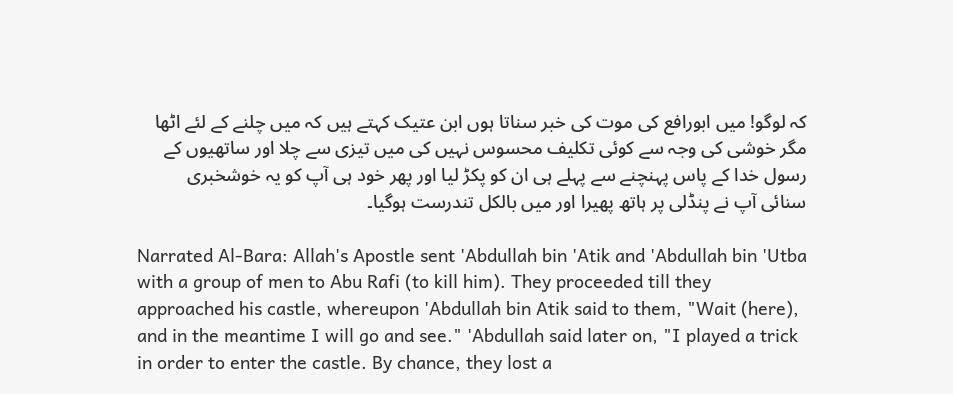کہ لوگو! میں ابورافع کی موت کی خبر سناتا ہوں ابن عتیک کہتے ہیں کہ میں چلنے کے لئے اٹھا مگر خوشی کی وجہ سے کوئی تکلیف محسوس نہیں کی میں تیزی سے چلا اور ساتھیوں کے رسول خدا کے پاس پہنچنے سے پہلے ہی ان کو پکڑ لیا اور پھر خود ہی آپ کو یہ خوشخبری سنائی آپ نے پنڈلی پر ہاتھ پھیرا اور میں بالکل تندرست ہوگیا۔

Narrated Al-Bara: Allah's Apostle sent 'Abdullah bin 'Atik and 'Abdullah bin 'Utba with a group of men to Abu Rafi (to kill him). They proceeded till they approached his castle, whereupon 'Abdullah bin Atik said to them, "Wait (here), and in the meantime I will go and see." 'Abdullah said later on, "I played a trick in order to enter the castle. By chance, they lost a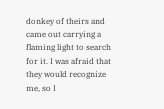donkey of theirs and came out carrying a flaming light to search for it. I was afraid that they would recognize me, so I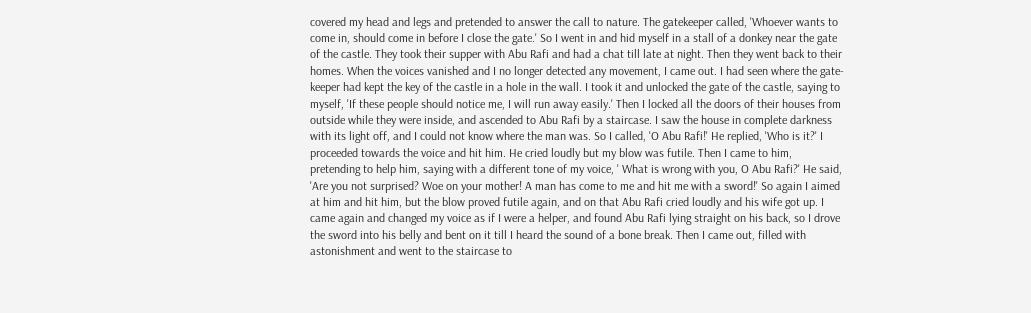covered my head and legs and pretended to answer the call to nature. The gatekeeper called, 'Whoever wants to come in, should come in before I close the gate.' So I went in and hid myself in a stall of a donkey near the gate of the castle. They took their supper with Abu Rafi and had a chat till late at night. Then they went back to their homes. When the voices vanished and I no longer detected any movement, I came out. I had seen where the gate-keeper had kept the key of the castle in a hole in the wall. I took it and unlocked the gate of the castle, saying to myself, 'If these people should notice me, I will run away easily.' Then I locked all the doors of their houses from outside while they were inside, and ascended to Abu Rafi by a staircase. I saw the house in complete darkness with its light off, and I could not know where the man was. So I called, 'O Abu Rafi!' He replied, 'Who is it?' I proceeded towards the voice and hit him. He cried loudly but my blow was futile. Then I came to him, pretending to help him, saying with a different tone of my voice, ' What is wrong with you, O Abu Rafi?' He said, 'Are you not surprised? Woe on your mother! A man has come to me and hit me with a sword!' So again I aimed at him and hit him, but the blow proved futile again, and on that Abu Rafi cried loudly and his wife got up. I came again and changed my voice as if I were a helper, and found Abu Rafi lying straight on his back, so I drove the sword into his belly and bent on it till I heard the sound of a bone break. Then I came out, filled with astonishment and went to the staircase to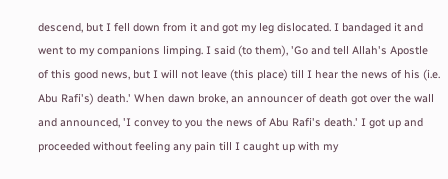descend, but I fell down from it and got my leg dislocated. I bandaged it and went to my companions limping. I said (to them), 'Go and tell Allah's Apostle of this good news, but I will not leave (this place) till I hear the news of his (i.e. Abu Rafi's) death.' When dawn broke, an announcer of death got over the wall and announced, 'I convey to you the news of Abu Rafi's death.' I got up and proceeded without feeling any pain till I caught up with my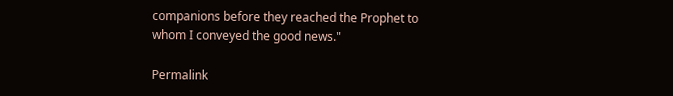companions before they reached the Prophet to whom I conveyed the good news."

Permalink